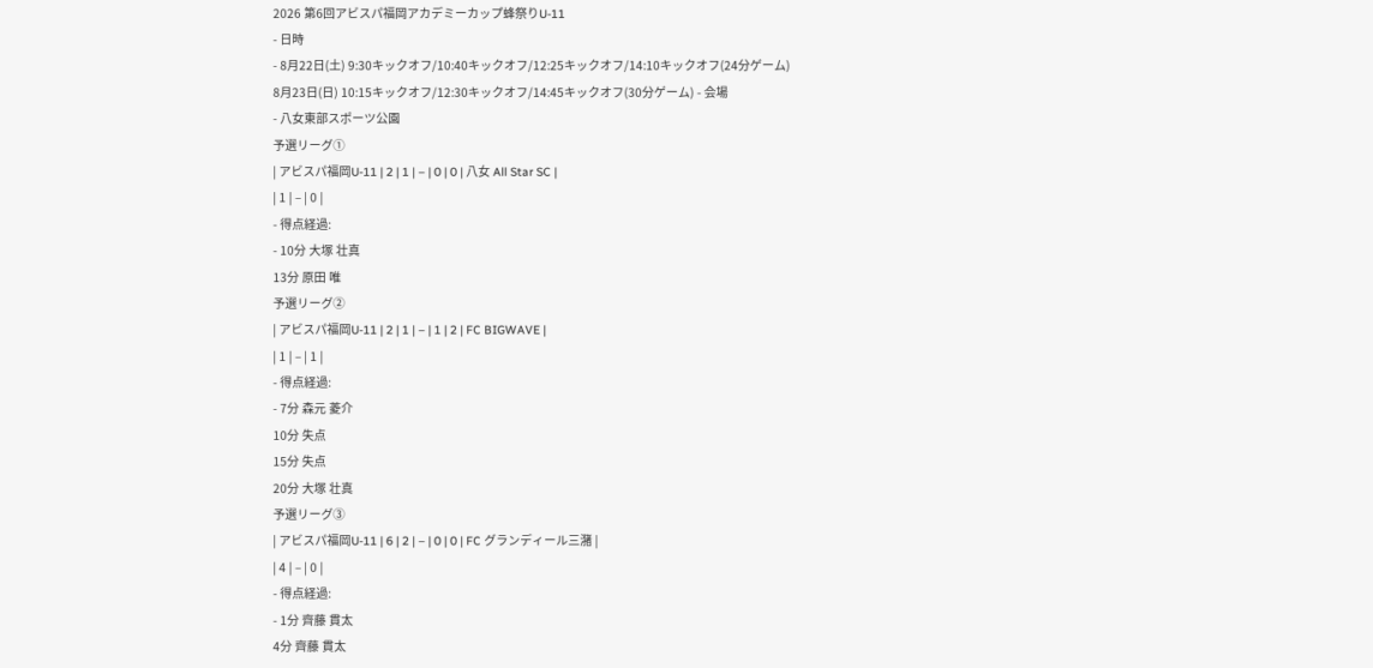2026 第6回アビスパ福岡アカデミーカップ蜂祭りU-11
- 日時
- 8月22日(土) 9:30キックオフ/10:40キックオフ/12:25キックオフ/14:10キックオフ(24分ゲーム)
8月23日(日) 10:15キックオフ/12:30キックオフ/14:45キックオフ(30分ゲーム) - 会場
- 八女東部スポーツ公園
予選リーグ①
| アビスパ福岡U-11 | 2 | 1 | – | 0 | 0 | 八女 All Star SC |
| 1 | – | 0 |
- 得点経過:
- 10分 大塚 壮真
13分 原田 唯
予選リーグ②
| アビスパ福岡U-11 | 2 | 1 | – | 1 | 2 | FC BIGWAVE |
| 1 | – | 1 |
- 得点経過:
- 7分 森元 菱介
10分 失点
15分 失点
20分 大塚 壮真
予選リーグ③
| アビスパ福岡U-11 | 6 | 2 | – | 0 | 0 | FC グランディール三潴 |
| 4 | – | 0 |
- 得点経過:
- 1分 齊藤 貫太
4分 齊藤 貫太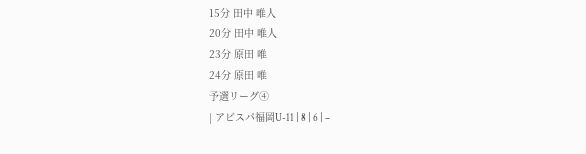15分 田中 唯人
20分 田中 唯人
23分 原田 唯
24分 原田 唯
予選リーグ④
| アビスパ福岡U-11 | 8 | 6 | –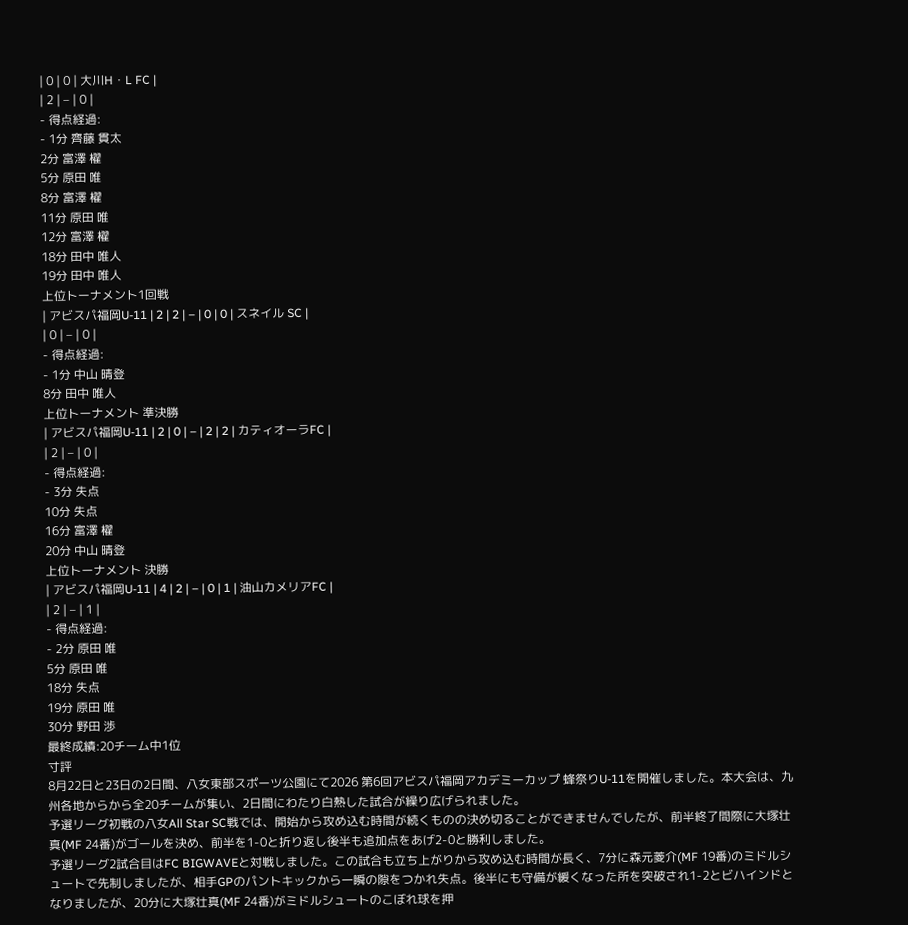| 0 | 0 | 大川H・L FC |
| 2 | – | 0 |
- 得点経過:
- 1分 齊藤 貫太
2分 富澤 櫂
5分 原田 唯
8分 富澤 櫂
11分 原田 唯
12分 富澤 櫂
18分 田中 唯人
19分 田中 唯人
上位トーナメント1回戦
| アビスパ福岡U-11 | 2 | 2 | – | 0 | 0 | スネイル SC |
| 0 | – | 0 |
- 得点経過:
- 1分 中山 晴登
8分 田中 唯人
上位トーナメント 準決勝
| アビスパ福岡U-11 | 2 | 0 | – | 2 | 2 | カティオーラFC |
| 2 | – | 0 |
- 得点経過:
- 3分 失点
10分 失点
16分 富澤 櫂
20分 中山 晴登
上位トーナメント 決勝
| アビスパ福岡U-11 | 4 | 2 | – | 0 | 1 | 油山カメリアFC |
| 2 | – | 1 |
- 得点経過:
- 2分 原田 唯
5分 原田 唯
18分 失点
19分 原田 唯
30分 野田 渉
最終成績:20チーム中1位
寸評
8月22日と23日の2日間、八女東部スポーツ公園にて2026 第6回アビスパ福岡アカデミーカップ 蜂祭りU-11を開催しました。本大会は、九州各地からから全20チームが集い、2日間にわたり白熱した試合が繰り広げられました。
予選リーグ初戦の八女All Star SC戦では、開始から攻め込む時間が続くものの決め切ることができませんでしたが、前半終了間際に大塚壮真(MF 24番)がゴールを決め、前半を1-0と折り返し後半も追加点をあげ2-0と勝利しました。
予選リーグ2試合目はFC BIGWAVEと対戦しました。この試合も立ち上がりから攻め込む時間が長く、7分に森元菱介(MF 19番)のミドルシュートで先制しましたが、相手GPのパントキックから一瞬の隙をつかれ失点。後半にも守備が緩くなった所を突破され1-2とビハインドとなりましたが、20分に大塚壮真(MF 24番)がミドルシュートのこぼれ球を押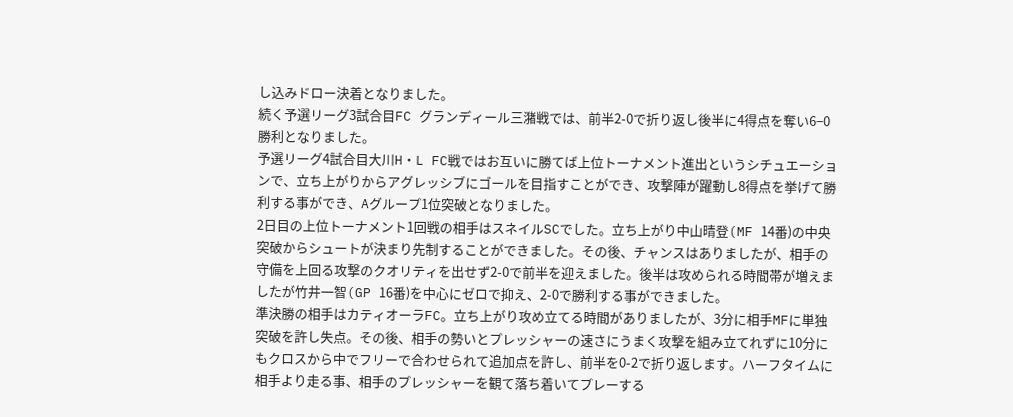し込みドロー決着となりました。
続く予選リーグ3試合目FC グランディール三潴戦では、前半2-0で折り返し後半に4得点を奪い6−0勝利となりました。
予選リーグ4試合目大川H・L FC戦ではお互いに勝てば上位トーナメント進出というシチュエーションで、立ち上がりからアグレッシブにゴールを目指すことができ、攻撃陣が躍動し8得点を挙げて勝利する事ができ、Aグループ1位突破となりました。
2日目の上位トーナメント1回戦の相手はスネイルSCでした。立ち上がり中山晴登(MF 14番)の中央突破からシュートが決まり先制することができました。その後、チャンスはありましたが、相手の守備を上回る攻撃のクオリティを出せず2-0で前半を迎えました。後半は攻められる時間帯が増えましたが竹井一智(GP 16番)を中心にゼロで抑え、2-0で勝利する事ができました。
準決勝の相手はカティオーラFC。立ち上がり攻め立てる時間がありましたが、3分に相手MFに単独突破を許し失点。その後、相手の勢いとプレッシャーの速さにうまく攻撃を組み立てれずに10分にもクロスから中でフリーで合わせられて追加点を許し、前半を0-2で折り返します。ハーフタイムに相手より走る事、相手のプレッシャーを観て落ち着いてプレーする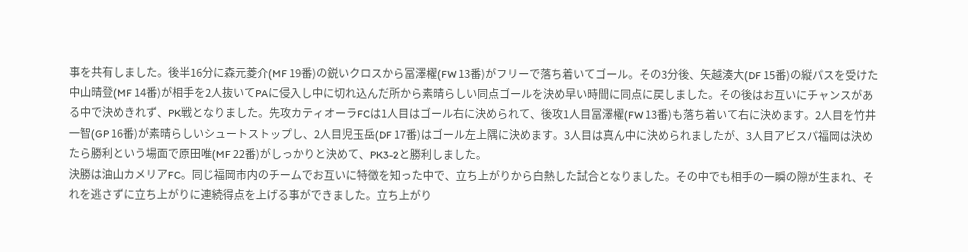事を共有しました。後半16分に森元菱介(MF 19番)の鋭いクロスから冨澤櫂(FW 13番)がフリーで落ち着いてゴール。その3分後、矢越湊大(DF 15番)の縦パスを受けた中山晴登(MF 14番)が相手を2人抜いてPAに侵入し中に切れ込んだ所から素晴らしい同点ゴールを決め早い時間に同点に戻しました。その後はお互いにチャンスがある中で決めきれず、PK戦となりました。先攻カティオーラFCは1人目はゴール右に決められて、後攻1人目冨澤櫂(FW 13番)も落ち着いて右に決めます。2人目を竹井一智(GP 16番)が素晴らしいシュートストップし、2人目児玉岳(DF 17番)はゴール左上隅に決めます。3人目は真ん中に決められましたが、3人目アビスパ福岡は決めたら勝利という場面で原田唯(MF 22番)がしっかりと決めて、PK3-2と勝利しました。
決勝は油山カメリアFC。同じ福岡市内のチームでお互いに特徴を知った中で、立ち上がりから白熱した試合となりました。その中でも相手の一瞬の隙が生まれ、それを逃さずに立ち上がりに連続得点を上げる事ができました。立ち上がり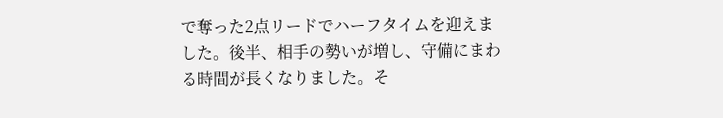で奪った2点リードでハーフタイムを迎えました。後半、相手の勢いが増し、守備にまわる時間が長くなりました。そ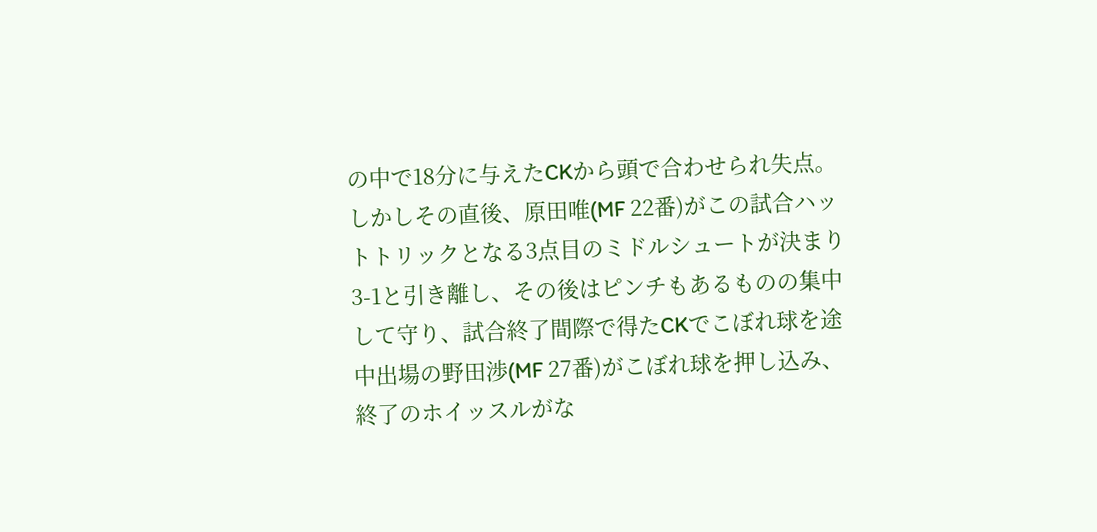の中で18分に与えたCKから頭で合わせられ失点。しかしその直後、原田唯(MF 22番)がこの試合ハットトリックとなる3点目のミドルシュートが決まり3-1と引き離し、その後はピンチもあるものの集中して守り、試合終了間際で得たCKでこぼれ球を途中出場の野田渉(MF 27番)がこぼれ球を押し込み、終了のホイッスルがな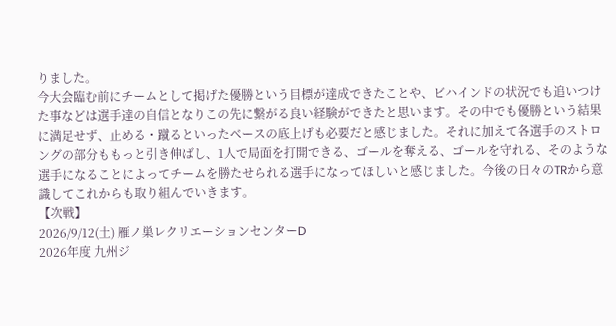りました。
今大会臨む前にチームとして掲げた優勝という目標が達成できたことや、ビハインドの状況でも追いつけた事などは選手達の自信となりこの先に繋がる良い経験ができたと思います。その中でも優勝という結果に満足せず、止める・蹴るといったベースの底上げも必要だと感じました。それに加えて各選手のストロングの部分ももっと引き伸ばし、1人で局面を打開できる、ゴールを奪える、ゴールを守れる、そのような選手になることによってチームを勝たせられる選手になってほしいと感じました。今後の日々のTRから意識してこれからも取り組んでいきます。
【次戦】
2026/9/12(土) 雁ノ巣レクリエーションセンターD
2026年度 九州ジ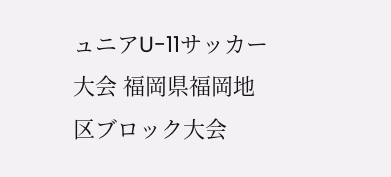ュニアU-11サッカー大会 福岡県福岡地区ブロック大会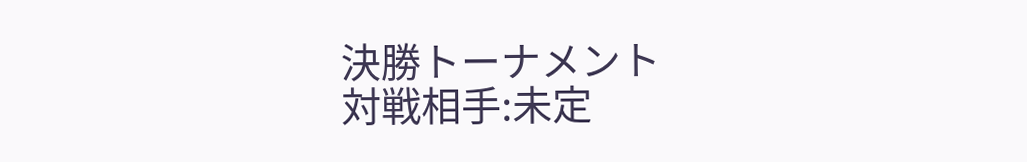決勝トーナメント
対戦相手:未定